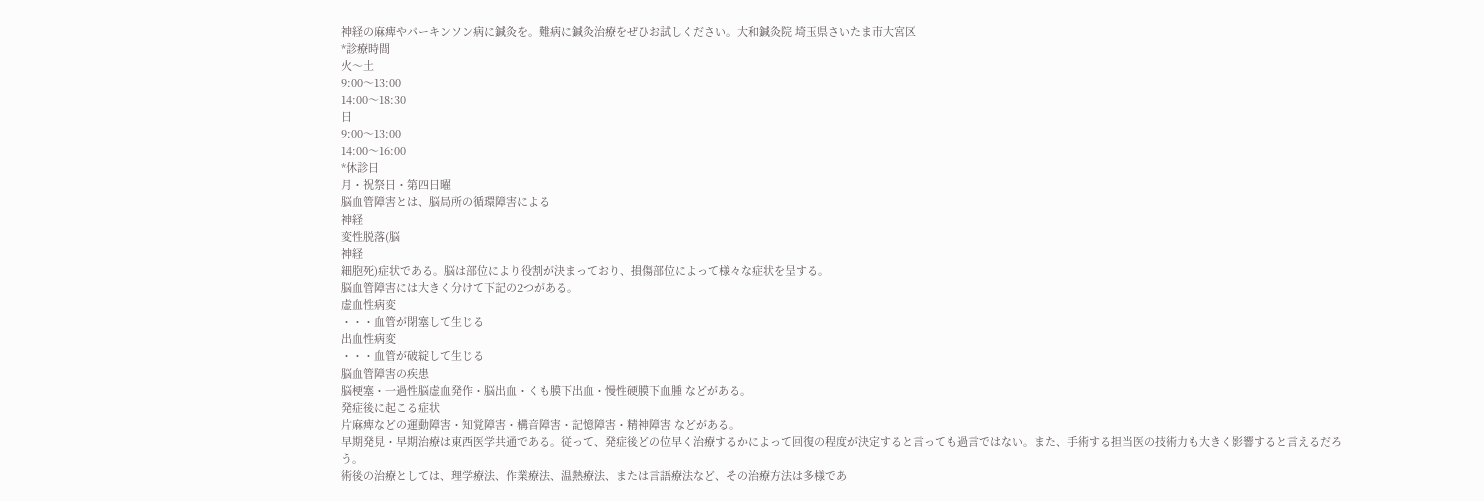神経の麻痺やパーキンソン病に鍼灸を。難病に鍼灸治療をぜひお試しください。大和鍼灸院 埼玉県さいたま市大宮区
*診療時間
火〜土
9:00〜13:00
14:00〜18:30
日
9:00〜13:00
14:00〜16:00
*休診日
月・祝祭日・第四日曜
脳血管障害とは、脳局所の循環障害による
神経
変性脱落(脳
神経
細胞死)症状である。脳は部位により役割が決まっており、損傷部位によって様々な症状を呈する。
脳血管障害には大きく分けて下記の2つがある。
虚血性病変
・・・血管が閉塞して生じる
出血性病変
・・・血管が破綻して生じる
脳血管障害の疾患
脳梗塞・一過性脳虚血発作・脳出血・くも膜下出血・慢性硬膜下血腫 などがある。
発症後に起こる症状
片麻痺などの運動障害・知覚障害・構音障害・記憶障害・精神障害 などがある。
早期発見・早期治療は東西医学共通である。従って、発症後どの位早く治療するかによって回復の程度が決定すると言っても過言ではない。また、手術する担当医の技術力も大きく影響すると言えるだろう。
術後の治療としては、理学療法、作業療法、温熱療法、または言語療法など、その治療方法は多様であ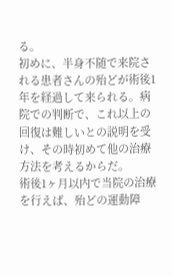る。
初めに、半身不随で来院される患者さんの殆どが術後1年を経過して来られる。病院での判断で、これ以上の回復は難しいとの説明を受け、その時初めて他の治療方法を考えるからだ。
術後1ヶ月以内で当院の治療を行えば、殆どの運動障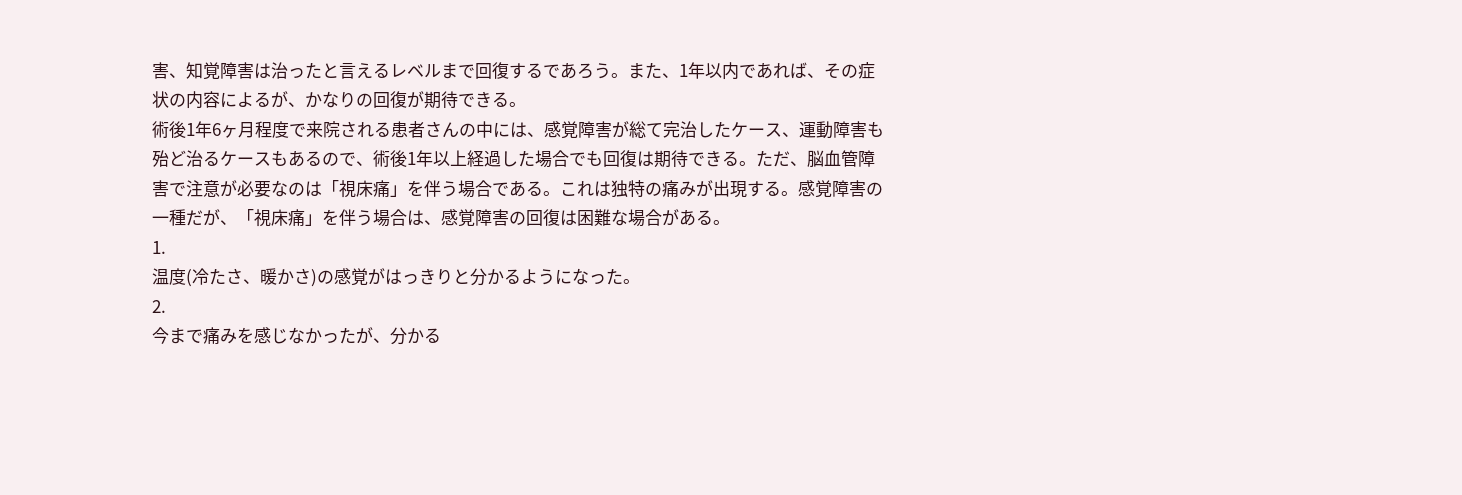害、知覚障害は治ったと言えるレベルまで回復するであろう。また、1年以内であれば、その症状の内容によるが、かなりの回復が期待できる。
術後1年6ヶ月程度で来院される患者さんの中には、感覚障害が総て完治したケース、運動障害も殆ど治るケースもあるので、術後1年以上経過した場合でも回復は期待できる。ただ、脳血管障害で注意が必要なのは「視床痛」を伴う場合である。これは独特の痛みが出現する。感覚障害の一種だが、「視床痛」を伴う場合は、感覚障害の回復は困難な場合がある。
1.
温度(冷たさ、暖かさ)の感覚がはっきりと分かるようになった。
2.
今まで痛みを感じなかったが、分かる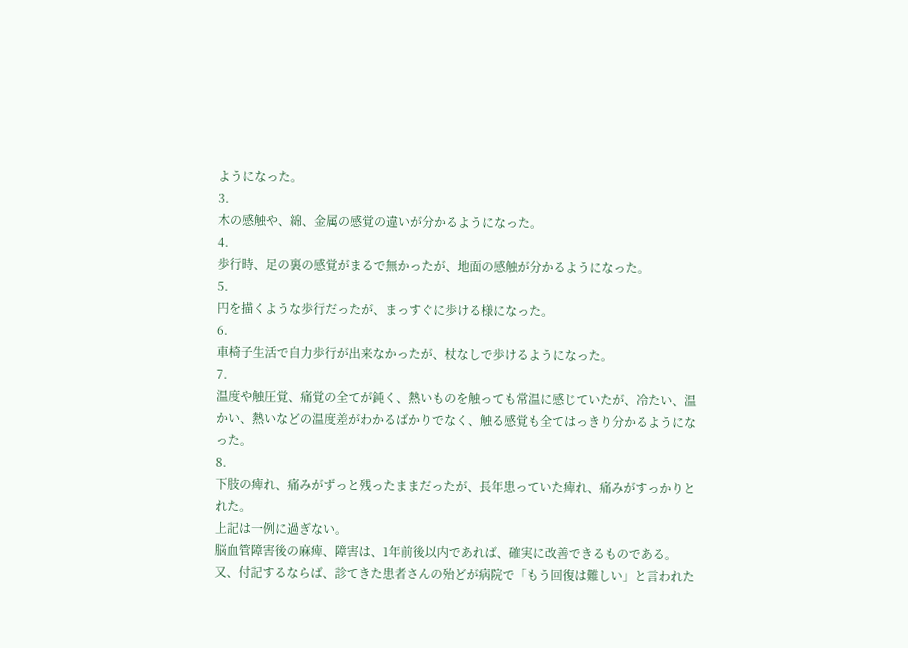ようになった。
3.
木の感触や、綿、金属の感覚の違いが分かるようになった。
4.
歩行時、足の裏の感覚がまるで無かったが、地面の感触が分かるようになった。
5.
円を描くような歩行だったが、まっすぐに歩ける様になった。
6.
車椅子生活で自力歩行が出来なかったが、杖なしで歩けるようになった。
7.
温度や触圧覚、痛覚の全てが鈍く、熱いものを触っても常温に感じていたが、冷たい、温かい、熱いなどの温度差がわかるばかりでなく、触る感覚も全てはっきり分かるようになった。
8.
下肢の痺れ、痛みがずっと残ったままだったが、長年患っていた痺れ、痛みがすっかりとれた。
上記は一例に過ぎない。
脳血管障害後の麻痺、障害は、1年前後以内であれば、確実に改善できるものである。又、付記するならば、診てきた患者さんの殆どが病院で「もう回復は難しい」と言われた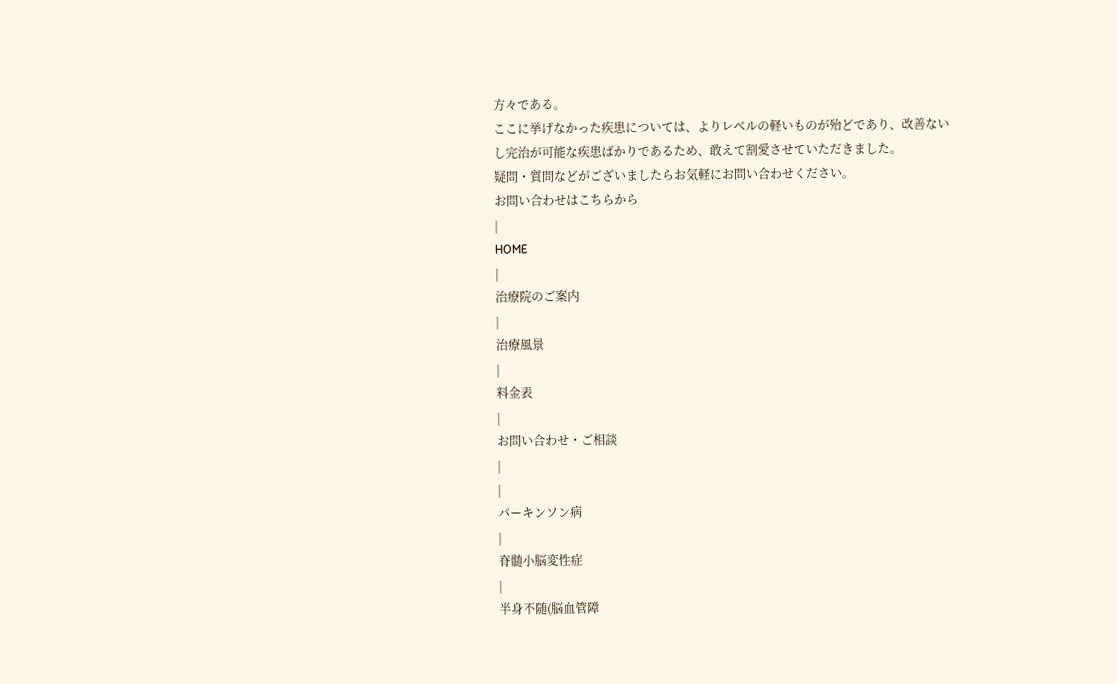方々である。
ここに挙げなかった疾患については、よりレベルの軽いものが殆どであり、改善ないし完治が可能な疾患ばかりであるため、敢えて割愛させていただきました。
疑問・質問などがございましたらお気軽にお問い合わせください。
お問い合わせはこちらから
|
HOME
|
治療院のご案内
|
治療風景
|
料金表
|
お問い合わせ・ご相談
|
|
パーキンソン病
|
脊髄小脳変性症
|
半身不随(脳血管障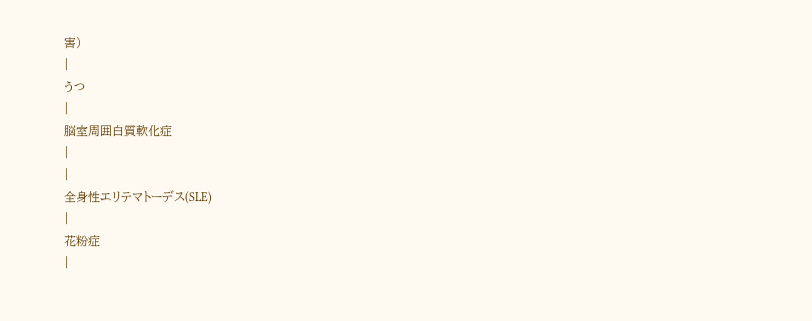害)
|
うつ
|
脳室周囲白質軟化症
|
|
全身性エリテマトーデス(SLE)
|
花粉症
|